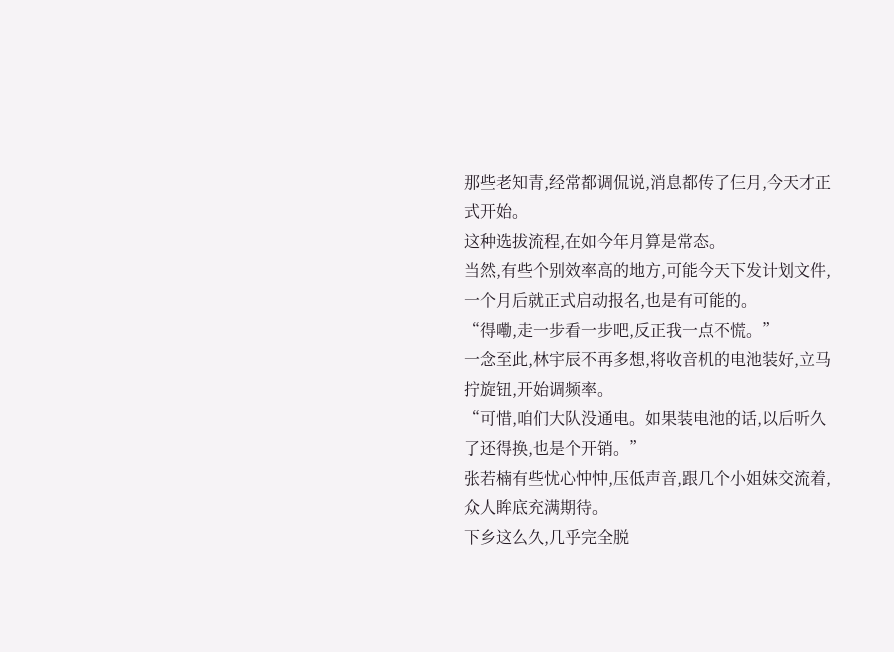那些老知青,经常都调侃说,消息都传了仨月,今天才正式开始。
这种选拔流程,在如今年月算是常态。
当然,有些个别效率高的地方,可能今天下发计划文件,一个月后就正式启动报名,也是有可能的。
“得嘞,走一步看一步吧,反正我一点不慌。”
一念至此,林宇辰不再多想,将收音机的电池装好,立马拧旋钮,开始调频率。
“可惜,咱们大队没通电。如果装电池的话,以后听久了还得换,也是个开销。”
张若楠有些忧心忡忡,压低声音,跟几个小姐妹交流着,众人眸底充满期待。
下乡这么久,几乎完全脱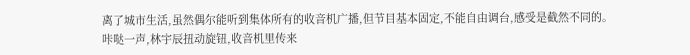离了城市生活,虽然偶尔能听到集体所有的收音机广播,但节目基本固定,不能自由调台,感受是截然不同的。
咔哒一声,林宇辰扭动旋钮,收音机里传来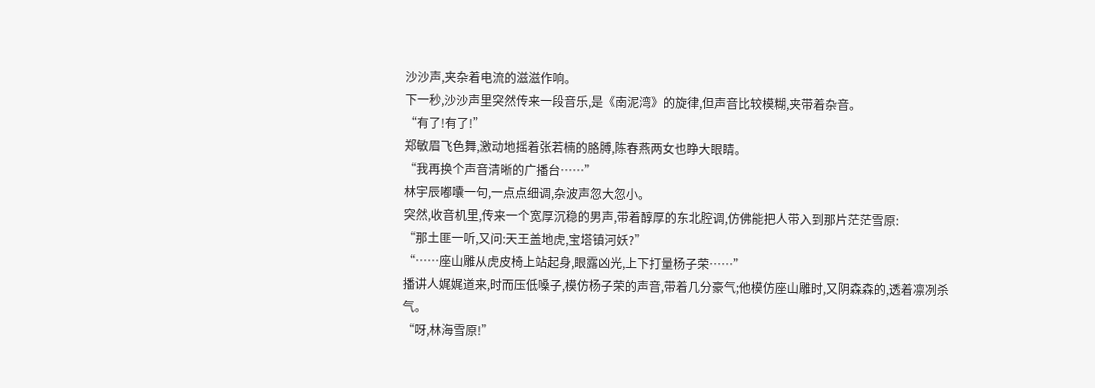沙沙声,夹杂着电流的滋滋作响。
下一秒,沙沙声里突然传来一段音乐,是《南泥湾》的旋律,但声音比较模糊,夹带着杂音。
“有了!有了!”
郑敏眉飞色舞,激动地摇着张若楠的胳膊,陈春燕两女也睁大眼睛。
“我再换个声音清晰的广播台……”
林宇辰嘟囔一句,一点点细调,杂波声忽大忽小。
突然,收音机里,传来一个宽厚沉稳的男声,带着醇厚的东北腔调,仿佛能把人带入到那片茫茫雪原:
“那土匪一听,又问:天王盖地虎,宝塔镇河妖?”
“……座山雕从虎皮椅上站起身,眼露凶光,上下打量杨子荣……”
播讲人娓娓道来,时而压低嗓子,模仿杨子荣的声音,带着几分豪气;他模仿座山雕时,又阴森森的,透着凛冽杀气。
“呀,林海雪原!”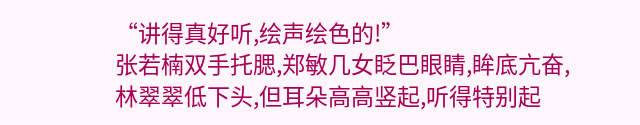“讲得真好听,绘声绘色的!”
张若楠双手托腮,郑敏几女眨巴眼睛,眸底亢奋,林翠翠低下头,但耳朵高高竖起,听得特别起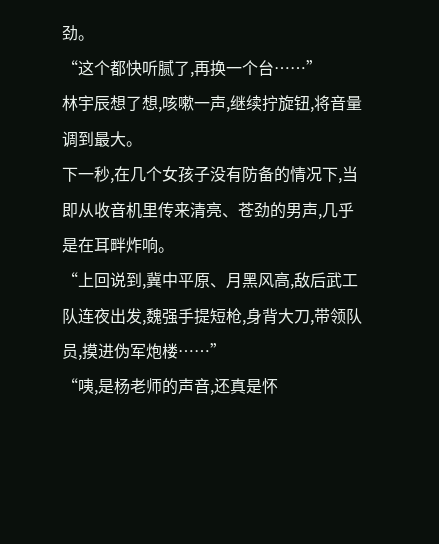劲。
“这个都快听腻了,再换一个台……”
林宇辰想了想,咳嗽一声,继续拧旋钮,将音量调到最大。
下一秒,在几个女孩子没有防备的情况下,当即从收音机里传来清亮、苍劲的男声,几乎是在耳畔炸响。
“上回说到,冀中平原、月黑风高,敌后武工队连夜出发,魏强手提短枪,身背大刀,带领队员,摸进伪军炮楼……”
“咦,是杨老师的声音,还真是怀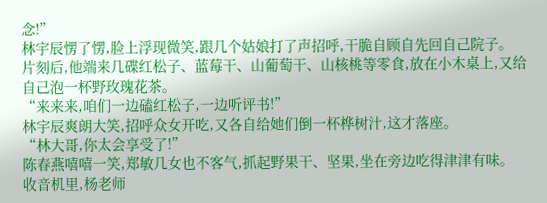念!”
林宇辰愣了愣,脸上浮现微笑,跟几个姑娘打了声招呼,干脆自顾自先回自己院子。
片刻后,他端来几碟红松子、蓝莓干、山葡萄干、山核桃等零食,放在小木桌上,又给自己泡一杯野玫瑰花茶。
“来来来,咱们一边磕红松子,一边听评书!”
林宇辰爽朗大笑,招呼众女开吃,又各自给她们倒一杯桦树汁,这才落座。
“林大哥,你太会享受了!”
陈春燕嘻嘻一笑,郑敏几女也不客气,抓起野果干、坚果,坐在旁边吃得津津有味。
收音机里,杨老师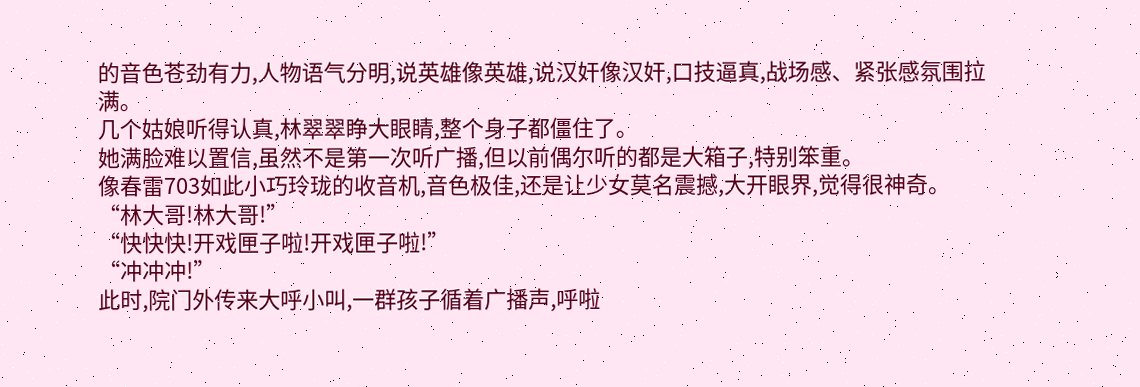的音色苍劲有力,人物语气分明,说英雄像英雄,说汉奸像汉奸,口技逼真,战场感、紧张感氛围拉满。
几个姑娘听得认真,林翠翠睁大眼睛,整个身子都僵住了。
她满脸难以置信,虽然不是第一次听广播,但以前偶尔听的都是大箱子,特别笨重。
像春雷703如此小巧玲珑的收音机,音色极佳,还是让少女莫名震撼,大开眼界,觉得很神奇。
“林大哥!林大哥!”
“快快快!开戏匣子啦!开戏匣子啦!”
“冲冲冲!”
此时,院门外传来大呼小叫,一群孩子循着广播声,呼啦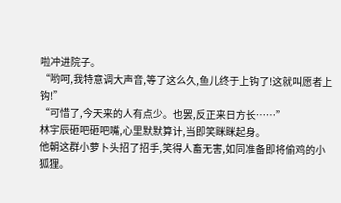啦冲进院子。
“哟呵,我特意调大声音,等了这么久,鱼儿终于上钩了!这就叫愿者上钩!”
“可惜了,今天来的人有点少。也罢,反正来日方长……”
林宇辰砸吧砸吧嘴,心里默默算计,当即笑眯眯起身。
他朝这群小萝卜头招了招手,笑得人畜无害,如同准备即将偷鸡的小狐狸。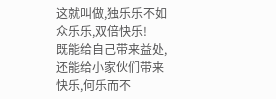这就叫做,独乐乐不如众乐乐,双倍快乐!
既能给自己带来益处,还能给小家伙们带来快乐,何乐而不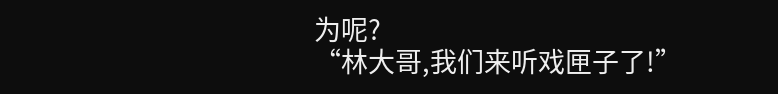为呢?
“林大哥,我们来听戏匣子了!”